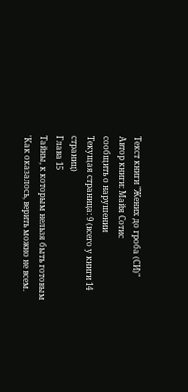Текст книги "Жених до гроба (СИ)"
Автор книги: Майя Сотис
сообщить о нарушении
Текущая страница: 9 (всего у книги 14 страниц)
Глава 15
Тайны, к которым нельзя быть готовым
'Как оказалось, верить можно не всем.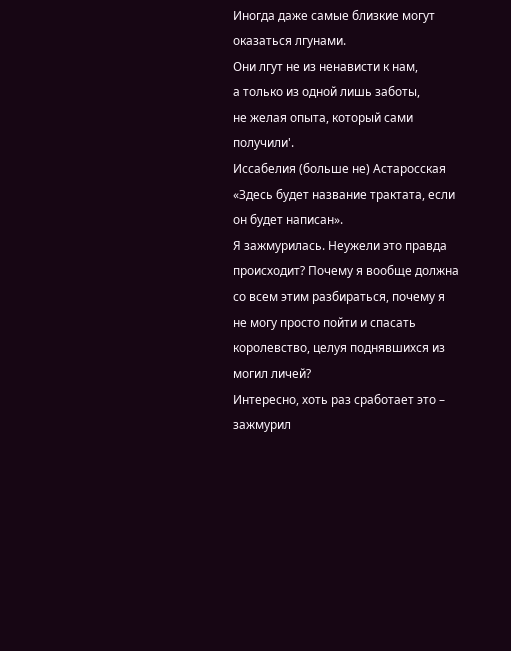Иногда даже самые близкие могут оказаться лгунами.
Они лгут не из ненависти к нам,
а только из одной лишь заботы,
не желая опыта, который сами получили'.
Иссабелия (больше не) Астаросская
«Здесь будет название трактата, если он будет написан».
Я зажмурилась. Неужели это правда происходит? Почему я вообще должна со всем этим разбираться, почему я не могу просто пойти и спасать королевство, целуя поднявшихся из могил личей?
Интересно, хоть раз сработает это – зажмурил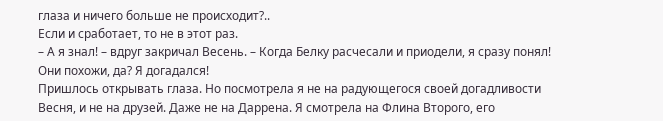глаза и ничего больше не происходит?..
Если и сработает, то не в этот раз.
– А я знал! – вдруг закричал Весень. – Когда Белку расчесали и приодели, я сразу понял! Они похожи, да? Я догадался!
Пришлось открывать глаза. Но посмотрела я не на радующегося своей догадливости Весня, и не на друзей. Даже не на Даррена. Я смотрела на Флина Второго, его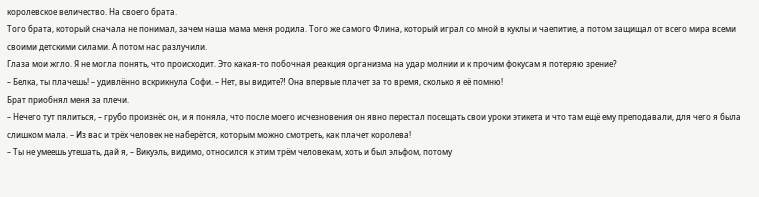королевское величество. На своего брата.
Того брата, который сначала не понимал, зачем наша мама меня родила. Того же самого Флина, который играл со мной в куклы и чаепитие, а потом защищал от всего мира всеми своими детскими силами. А потом нас разлучили.
Глаза мои жгло. Я не могла понять, что происходит. Это какая-то побочная реакция организма на удар молнии и к прочим фокусам я потеряю зрение?
– Белка, ты плачешь! – удивлённо вскрикнула Софи. – Нет, вы видите⁈ Она впервые плачет за то время, сколько я её помню!
Брат приобнял меня за плечи.
– Нечего тут пялиться, – грубо произнёс он, и я поняла, что после моего исчезновения он явно перестал посещать свои уроки этикета и что там ещё ему преподавали, для чего я была слишком мала. – Из вас и трёх человек не наберётся, которым можно смотреть, как плачет королева!
– Ты не умеешь утешать, дай я, – Викуэль, видимо, относился к этим трём человекам, хоть и был эльфом, потому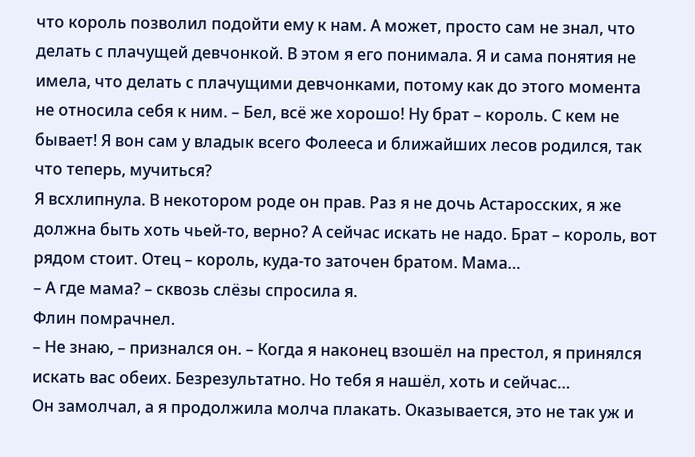что король позволил подойти ему к нам. А может, просто сам не знал, что делать с плачущей девчонкой. В этом я его понимала. Я и сама понятия не имела, что делать с плачущими девчонками, потому как до этого момента не относила себя к ним. – Бел, всё же хорошо! Ну брат – король. С кем не бывает! Я вон сам у владык всего Фолееса и ближайших лесов родился, так что теперь, мучиться?
Я всхлипнула. В некотором роде он прав. Раз я не дочь Астаросских, я же должна быть хоть чьей-то, верно? А сейчас искать не надо. Брат – король, вот рядом стоит. Отец – король, куда-то заточен братом. Мама…
– А где мама? – сквозь слёзы спросила я.
Флин помрачнел.
– Не знаю, – признался он. – Когда я наконец взошёл на престол, я принялся искать вас обеих. Безрезультатно. Но тебя я нашёл, хоть и сейчас…
Он замолчал, а я продолжила молча плакать. Оказывается, это не так уж и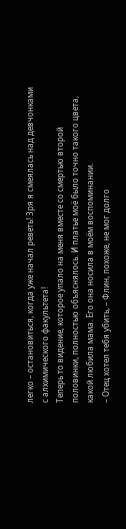легко – остановиться, когда уже начал реветь! Зря я смеялась над девчонками с алхимического факультета!
Теперь то видение, которое упало на меня вместе со смертью второй половинки, полностью объяснялось. И платье моё было точно такого цвета, какой любила мама. Его она носила в моём воспоминании.
– Отец хотел тебя убить, – Флин, похоже, не мог долго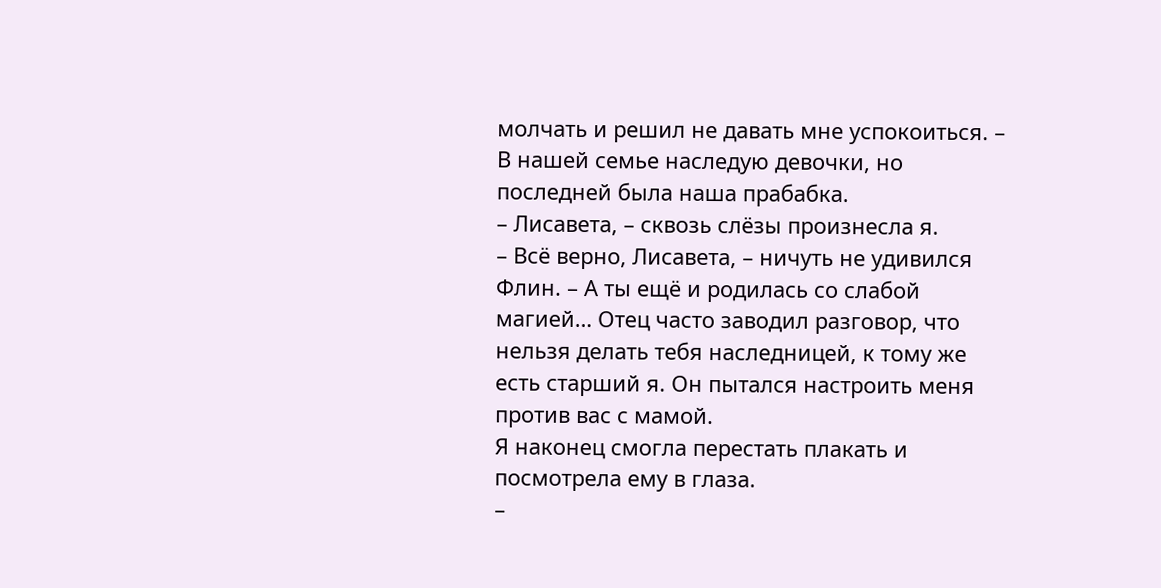молчать и решил не давать мне успокоиться. – В нашей семье наследую девочки, но последней была наша прабабка.
– Лисавета, – сквозь слёзы произнесла я.
– Всё верно, Лисавета, – ничуть не удивился Флин. – А ты ещё и родилась со слабой магией… Отец часто заводил разговор, что нельзя делать тебя наследницей, к тому же есть старший я. Он пытался настроить меня против вас с мамой.
Я наконец смогла перестать плакать и посмотрела ему в глаза.
–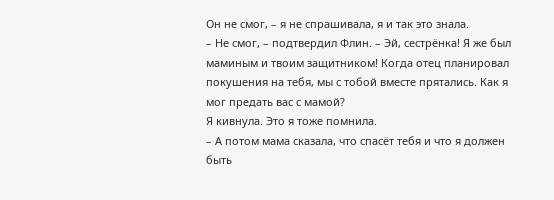Он не смог, – я не спрашивала, я и так это знала.
– Не смог, – подтвердил Флин. – Эй, сестрёнка! Я же был маминым и твоим защитником! Когда отец планировал покушения на тебя, мы с тобой вместе прятались. Как я мог предать вас с мамой?
Я кивнула. Это я тоже помнила.
– А потом мама сказала, что спасёт тебя и что я должен быть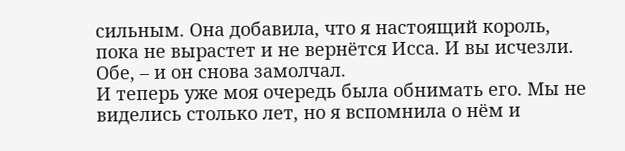сильным. Она добавила, что я настоящий король, пока не вырастет и не вернётся Исса. И вы исчезли. Обе, – и он снова замолчал.
И теперь уже моя очередь была обнимать его. Мы не виделись столько лет, но я вспомнила о нём и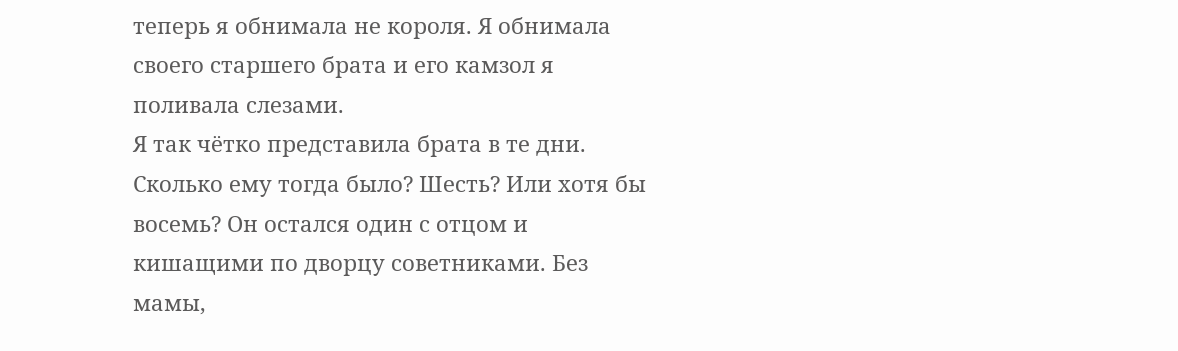теперь я обнимала не короля. Я обнимала своего старшего брата и его камзол я поливала слезами.
Я так чётко представила брата в те дни. Сколько ему тогда было? Шесть? Или хотя бы восемь? Он остался один с отцом и кишащими по дворцу советниками. Без мамы,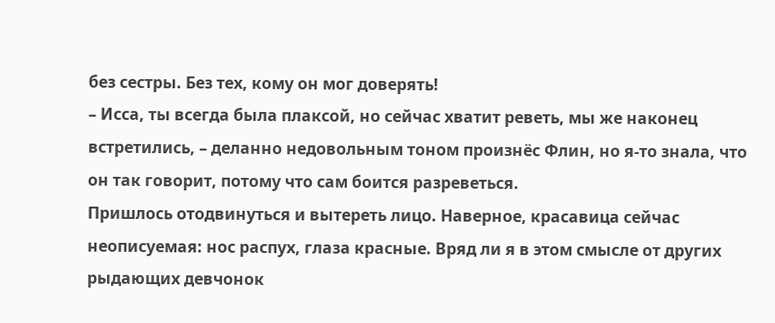без сестры. Без тех, кому он мог доверять!
– Исса, ты всегда была плаксой, но сейчас хватит реветь, мы же наконец встретились, – деланно недовольным тоном произнёс Флин, но я-то знала, что он так говорит, потому что сам боится разреветься.
Пришлось отодвинуться и вытереть лицо. Наверное, красавица сейчас неописуемая: нос распух, глаза красные. Вряд ли я в этом смысле от других рыдающих девчонок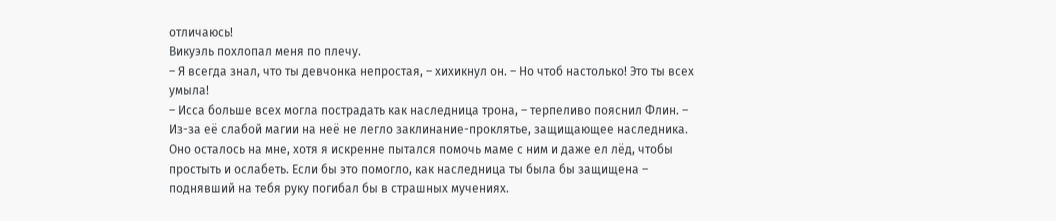отличаюсь!
Викуэль похлопал меня по плечу.
– Я всегда знал, что ты девчонка непростая, – хихикнул он. – Но чтоб настолько! Это ты всех умыла!
– Исса больше всех могла пострадать как наследница трона, – терпеливо пояснил Флин. – Из-за её слабой магии на неё не легло заклинание-проклятье, защищающее наследника. Оно осталось на мне, хотя я искренне пытался помочь маме с ним и даже ел лёд, чтобы простыть и ослабеть. Если бы это помогло, как наследница ты была бы защищена – поднявший на тебя руку погибал бы в страшных мучениях.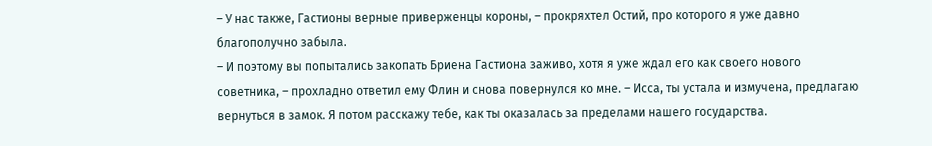– У нас также, Гастионы верные приверженцы короны, – прокряхтел Остий, про которого я уже давно благополучно забыла.
– И поэтому вы попытались закопать Бриена Гастиона заживо, хотя я уже ждал его как своего нового советника, – прохладно ответил ему Флин и снова повернулся ко мне. – Исса, ты устала и измучена, предлагаю вернуться в замок. Я потом расскажу тебе, как ты оказалась за пределами нашего государства.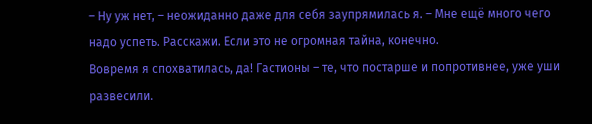– Ну уж нет, – неожиданно даже для себя заупрямилась я. – Мне ещё много чего надо успеть. Расскажи. Если это не огромная тайна, конечно.
Вовремя я спохватилась, да! Гастионы – те, что постарше и попротивнее, уже уши развесили.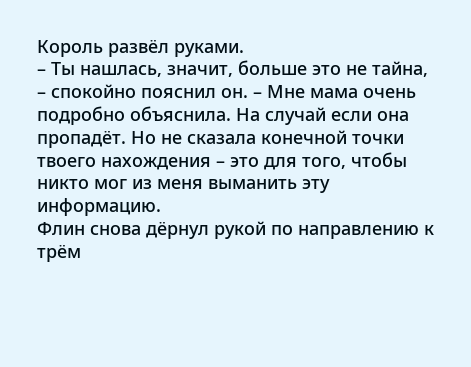Король развёл руками.
– Ты нашлась, значит, больше это не тайна, – спокойно пояснил он. – Мне мама очень подробно объяснила. На случай если она пропадёт. Но не сказала конечной точки твоего нахождения – это для того, чтобы никто мог из меня выманить эту информацию.
Флин снова дёрнул рукой по направлению к трём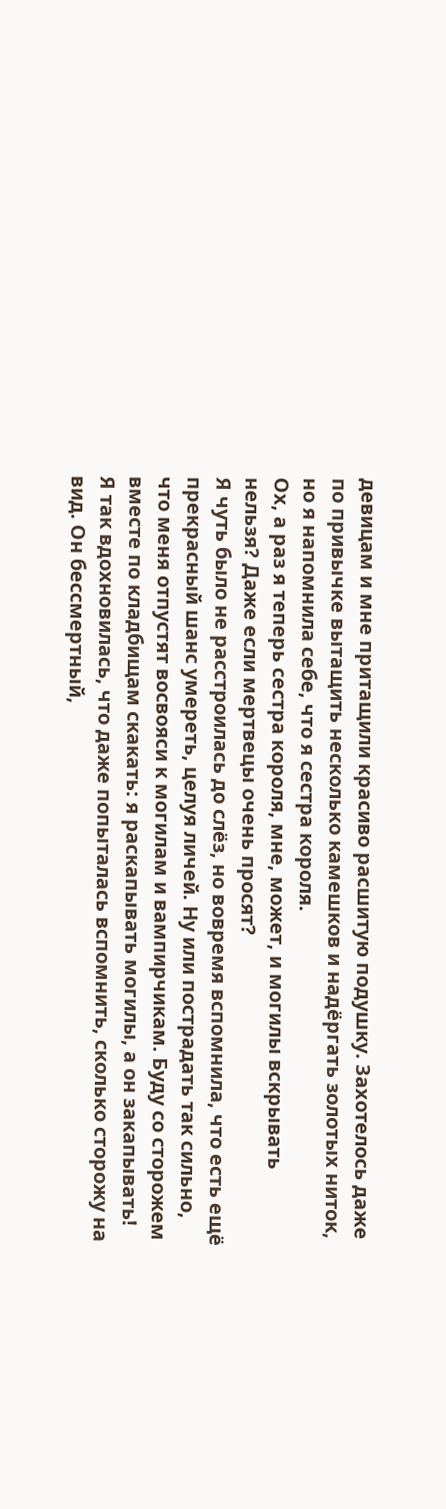девицам и мне притащили красиво расшитую подушку. Захотелось даже по привычке вытащить несколько камешков и надёргать золотых ниток, но я напомнила себе, что я сестра короля.
Ох, а раз я теперь сестра короля, мне, может, и могилы вскрывать нельзя? Даже если мертвецы очень просят?
Я чуть было не расстроилась до слёз, но вовремя вспомнила, что есть ещё прекрасный шанс умереть, целуя личей. Ну или пострадать так сильно, что меня отпустят восвояси к могилам и вампирчикам. Буду со сторожем вместе по кладбищам скакать: я раскапывать могилы, а он закапывать!
Я так вдохновилась, что даже попыталась вспомнить, сколько сторожу на вид. Он бессмертный,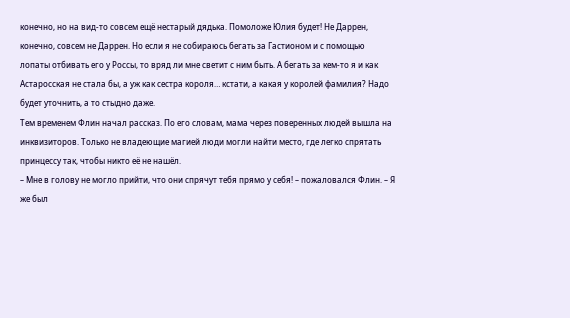конечно, но на вид-то совсем ещё нестарый дядька. Помоложе Юлия будет! Не Даррен, конечно, совсем не Даррен. Но если я не собираюсь бегать за Гастионом и с помощью лопаты отбивать его у Россы, то вряд ли мне светит с ним быть. А бегать за кем-то я и как Астаросская не стала бы, а уж как сестра короля… кстати, а какая у королей фамилия? Надо будет уточнить, а то стыдно даже.
Тем временем Флин начал рассказ. По его словам, мама через поверенных людей вышла на инквизиторов. Только не владеющие магией люди могли найти место, где легко спрятать принцессу так, чтобы никто её не нашёл.
– Мне в голову не могло прийти, что они спрячут тебя прямо у себя! – пожаловался Флин. – Я же был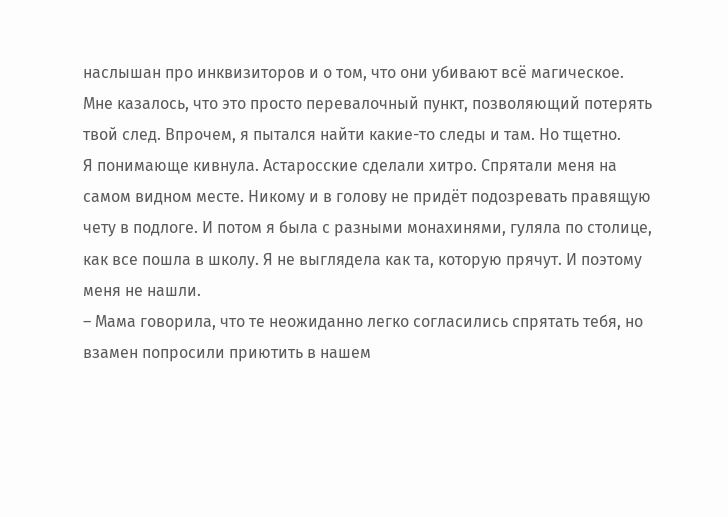наслышан про инквизиторов и о том, что они убивают всё магическое. Мне казалось, что это просто перевалочный пункт, позволяющий потерять твой след. Впрочем, я пытался найти какие-то следы и там. Но тщетно.
Я понимающе кивнула. Астаросские сделали хитро. Спрятали меня на самом видном месте. Никому и в голову не придёт подозревать правящую чету в подлоге. И потом я была с разными монахинями, гуляла по столице, как все пошла в школу. Я не выглядела как та, которую прячут. И поэтому меня не нашли.
– Мама говорила, что те неожиданно легко согласились спрятать тебя, но взамен попросили приютить в нашем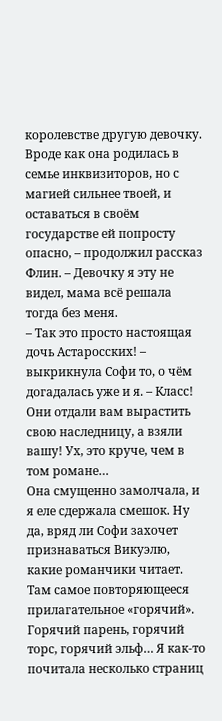королевстве другую девочку. Вроде как она родилась в семье инквизиторов, но с магией сильнее твоей, и оставаться в своём государстве ей попросту опасно, – продолжил рассказ Флин. – Девочку я эту не видел, мама всё решала тогда без меня.
– Так это просто настоящая дочь Астаросских! – выкрикнула Софи то, о чём догадалась уже и я. – Класс! Они отдали вам вырастить свою наследницу, а взяли вашу! Ух, это круче, чем в том романе…
Она смущенно замолчала, и я еле сдержала смешок. Ну да, вряд ли Софи захочет признаваться Викуэлю, какие романчики читает. Там самое повторяющееся прилагательное «горячий». Горячий парень, горячий торс, горячий эльф… Я как-то почитала несколько страниц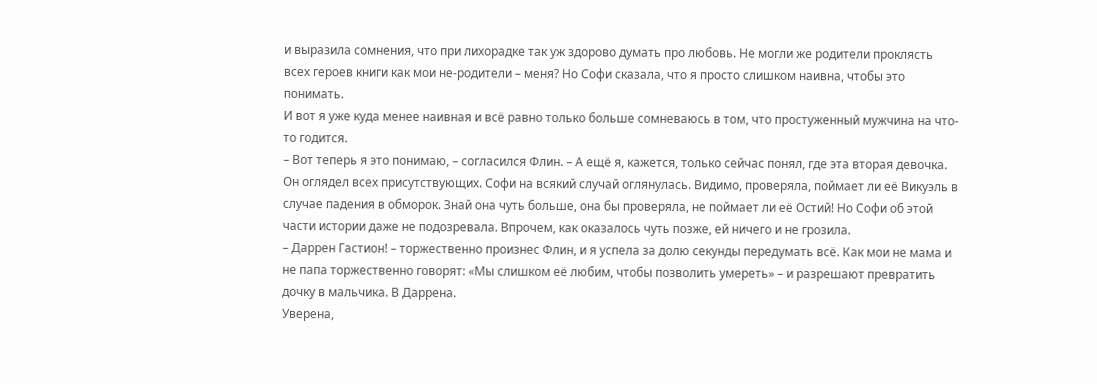и выразила сомнения, что при лихорадке так уж здорово думать про любовь. Не могли же родители проклясть всех героев книги как мои не-родители – меня? Но Софи сказала, что я просто слишком наивна, чтобы это понимать.
И вот я уже куда менее наивная и всё равно только больше сомневаюсь в том, что простуженный мужчина на что-то годится.
– Вот теперь я это понимаю, – согласился Флин. – А ещё я, кажется, только сейчас понял, где эта вторая девочка.
Он оглядел всех присутствующих. Софи на всякий случай оглянулась. Видимо, проверяла, поймает ли её Викуэль в случае падения в обморок. Знай она чуть больше, она бы проверяла, не поймает ли её Остий! Но Софи об этой части истории даже не подозревала. Впрочем, как оказалось чуть позже, ей ничего и не грозила.
– Даррен Гастион! – торжественно произнес Флин, и я успела за долю секунды передумать всё. Как мои не мама и не папа торжественно говорят: «Мы слишком её любим, чтобы позволить умереть» – и разрешают превратить дочку в мальчика. В Даррена.
Уверена,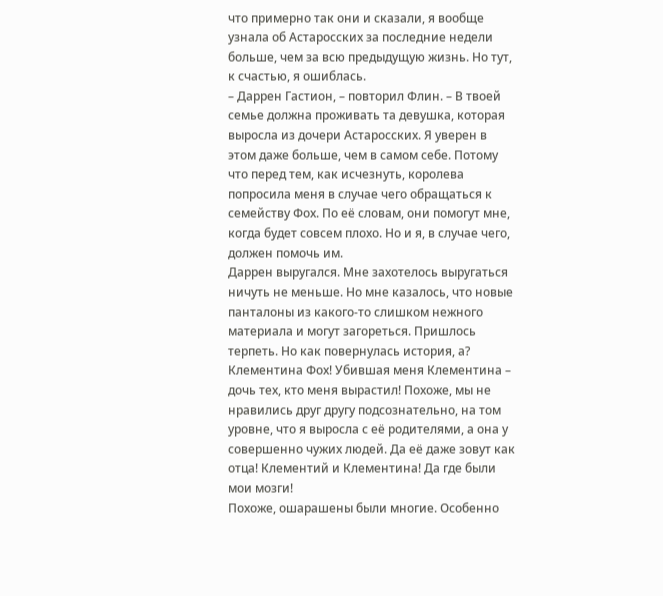что примерно так они и сказали, я вообще узнала об Астаросских за последние недели больше, чем за всю предыдущую жизнь. Но тут, к счастью, я ошиблась.
– Даррен Гастион, – повторил Флин. – В твоей семье должна проживать та девушка, которая выросла из дочери Астаросских. Я уверен в этом даже больше, чем в самом себе. Потому что перед тем, как исчезнуть, королева попросила меня в случае чего обращаться к семейству Фох. По её словам, они помогут мне, когда будет совсем плохо. Но и я, в случае чего, должен помочь им.
Даррен выругался. Мне захотелось выругаться ничуть не меньше. Но мне казалось, что новые панталоны из какого-то слишком нежного материала и могут загореться. Пришлось терпеть. Но как повернулась история, а?
Клементина Фох! Убившая меня Клементина – дочь тех, кто меня вырастил! Похоже, мы не нравились друг другу подсознательно, на том уровне, что я выросла с её родителями, а она у совершенно чужих людей. Да её даже зовут как отца! Клементий и Клементина! Да где были мои мозги!
Похоже, ошарашены были многие. Особенно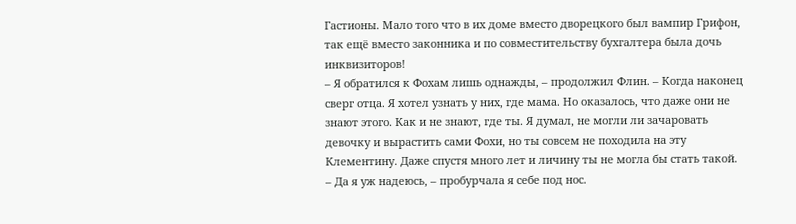Гастионы. Мало того что в их доме вместо дворецкого был вампир Грифон, так ещё вместо законника и по совместительству бухгалтера была дочь инквизиторов!
– Я обратился к Фохам лишь однажды, – продолжил Флин. – Когда наконец сверг отца. Я хотел узнать у них, где мама. Но оказалось, что даже они не знают этого. Как и не знают, где ты. Я думал, не могли ли зачаровать девочку и вырастить сами Фохи, но ты совсем не походила на эту Клементину. Даже спустя много лет и личину ты не могла бы стать такой.
– Да я уж надеюсь, – пробурчала я себе под нос.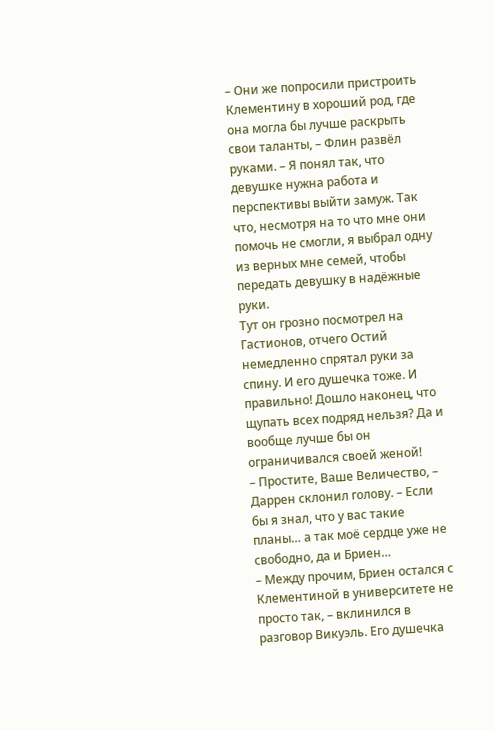– Они же попросили пристроить Клементину в хороший род, где она могла бы лучше раскрыть свои таланты, – Флин развёл руками. – Я понял так, что девушке нужна работа и перспективы выйти замуж. Так что, несмотря на то что мне они помочь не смогли, я выбрал одну из верных мне семей, чтобы передать девушку в надёжные руки.
Тут он грозно посмотрел на Гастионов, отчего Остий немедленно спрятал руки за спину. И его душечка тоже. И правильно! Дошло наконец, что щупать всех подряд нельзя? Да и вообще лучше бы он ограничивался своей женой!
– Простите, Ваше Величество, – Даррен склонил голову. – Если бы я знал, что у вас такие планы… а так моё сердце уже не свободно, да и Бриен…
– Между прочим, Бриен остался с Клементиной в университете не просто так, – вклинился в разговор Викуэль. Его душечка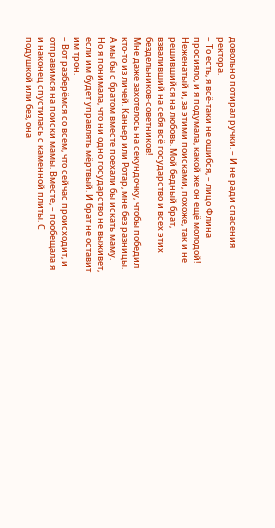довольно потирал ручки. – И не ради спасения ректора.
– То есть, я всё-таки не ошибся, – лицо Флина просияло, и я подумала, какой же он ещё молодой! Неженатый и, за этими поисками, похоже, так и не решившийся на любовь. Мой бедный брат, взваливший на себя всё государство и всех этих бездельников-советников!
Мне даже захотелось на секундочку, чтобы победил кто-то из личей. Каньер или Ротар, мне без разницы. А мы бы с братом вместе поехали бы искать маму.
Но я понимала, что ни одно государство не выживет, если им будет управлять мёртвый. И брат не оставит им трон.
– Вот разберёмся со всем, что сейчас происходит, и отправимся на поиски мамы. Вместе, – пообещала я и наконец спустилась с каменной плиты. С подушкой или без, она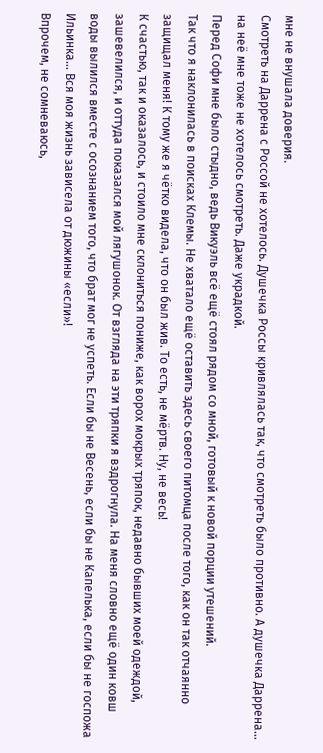мне не внушала доверия.
Смотреть на Даррена с Россой не хотелось. Душечка Россы кривлялась так, что смотреть было противно. А душечка Даррена… на неё мне тоже не хотелось смотреть. Даже украдкой.
Перед Софи мне было стыдно, ведь Викуэль всё ещё стоял рядом со мной, готовый к новой порции утешений.
Так что я наклонилась в поисках Клемы. Не хватало ещё оставить здесь своего питомца после того, как он так отчаянно защищал меня! К тому же я чётко видела, что он был жив. То есть, не мёртв. Ну, не весь!
К счастью, так и оказалось, и стоило мне склониться пониже, как ворох мокрых тряпок, недавно бывших моей одеждой, зашевелился, и оттуда показался мой лягушонок. От взгляда на эти тряпки я вздрогнула. На меня словно ещё один ковш воды вылился вместе с осознанием того, что брат мог не успеть. Если бы не Весень, если бы не Капелька, если бы не госпожа Ильинка… Вся моя жизнь зависела от дюжины «если»!
Впрочем, не сомневаюсь,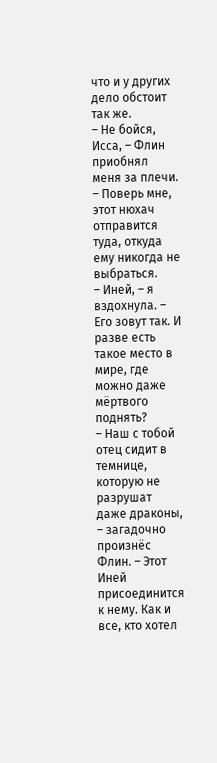что и у других дело обстоит так же.
– Не бойся, Исса, – Флин приобнял меня за плечи. – Поверь мне, этот нюхач отправится туда, откуда ему никогда не выбраться.
– Иней, – я вздохнула. – Его зовут так. И разве есть такое место в мире, где можно даже мёртвого поднять?
– Наш с тобой отец сидит в темнице, которую не разрушат даже драконы, – загадочно произнёс Флин. – Этот Иней присоединится к нему. Как и все, кто хотел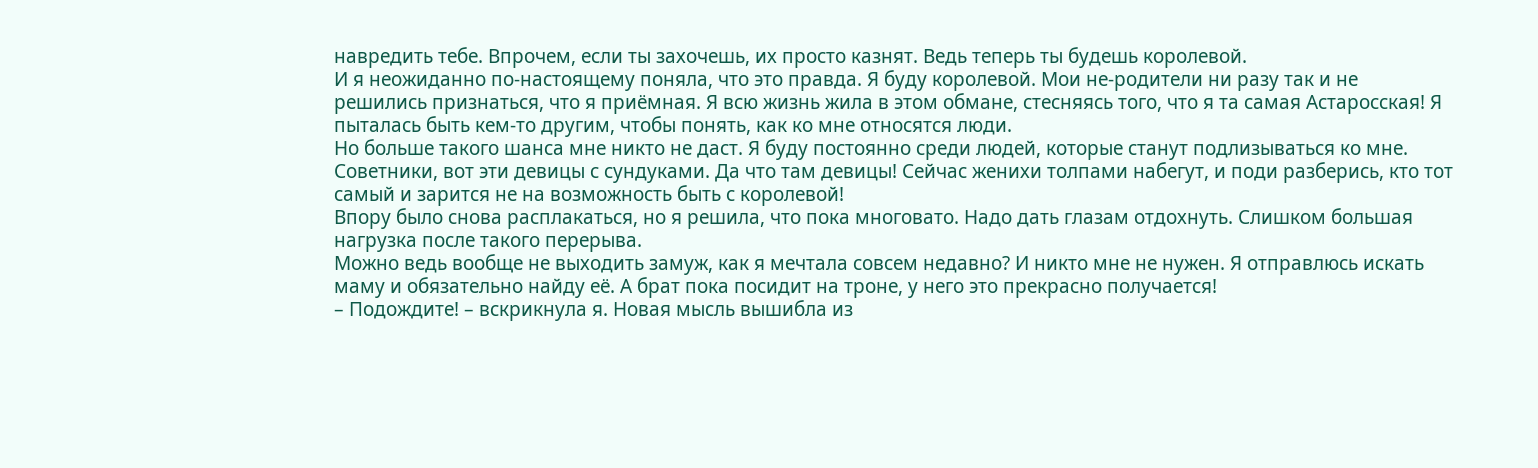навредить тебе. Впрочем, если ты захочешь, их просто казнят. Ведь теперь ты будешь королевой.
И я неожиданно по-настоящему поняла, что это правда. Я буду королевой. Мои не-родители ни разу так и не решились признаться, что я приёмная. Я всю жизнь жила в этом обмане, стесняясь того, что я та самая Астаросская! Я пыталась быть кем-то другим, чтобы понять, как ко мне относятся люди.
Но больше такого шанса мне никто не даст. Я буду постоянно среди людей, которые станут подлизываться ко мне. Советники, вот эти девицы с сундуками. Да что там девицы! Сейчас женихи толпами набегут, и поди разберись, кто тот самый и зарится не на возможность быть с королевой!
Впору было снова расплакаться, но я решила, что пока многовато. Надо дать глазам отдохнуть. Слишком большая нагрузка после такого перерыва.
Можно ведь вообще не выходить замуж, как я мечтала совсем недавно? И никто мне не нужен. Я отправлюсь искать маму и обязательно найду её. А брат пока посидит на троне, у него это прекрасно получается!
– Подождите! – вскрикнула я. Новая мысль вышибла из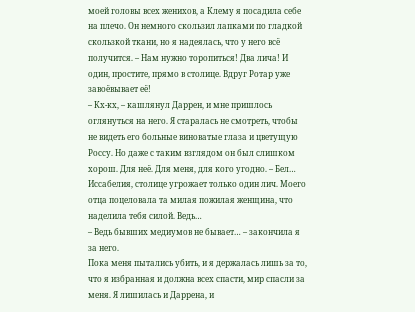моей головы всех женихов, а Клему я посадила себе на плечо. Он немного скользил лапками по гладкой скользкой ткани, но я надеялась, что у него всё получится. – Нам нужно торопиться! Два лича! И один, простите, прямо в столице. Вдруг Ротар уже завоёвывает её!
– Кх-кх, – кашлянул Даррен, и мне пришлось оглянуться на него. Я старалась не смотреть, чтобы не видеть его больные виноватые глаза и цветущую Россу. Но даже с таким взглядом он был слишком хорош. Для неё. Для меня, для кого угодно. – Бел… Иссабелия, столице угрожает только один лич. Моего отца поцеловала та милая пожилая женщина, что наделила тебя силой. Ведь…
– Ведь бывших медиумов не бывает… – закончила я за него.
Пока меня пытались убить, и я держалась лишь за то, что я избранная и должна всех спасти, мир спасли за меня. Я лишилась и Даррена, и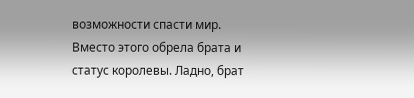возможности спасти мир.
Вместо этого обрела брата и статус королевы. Ладно, брат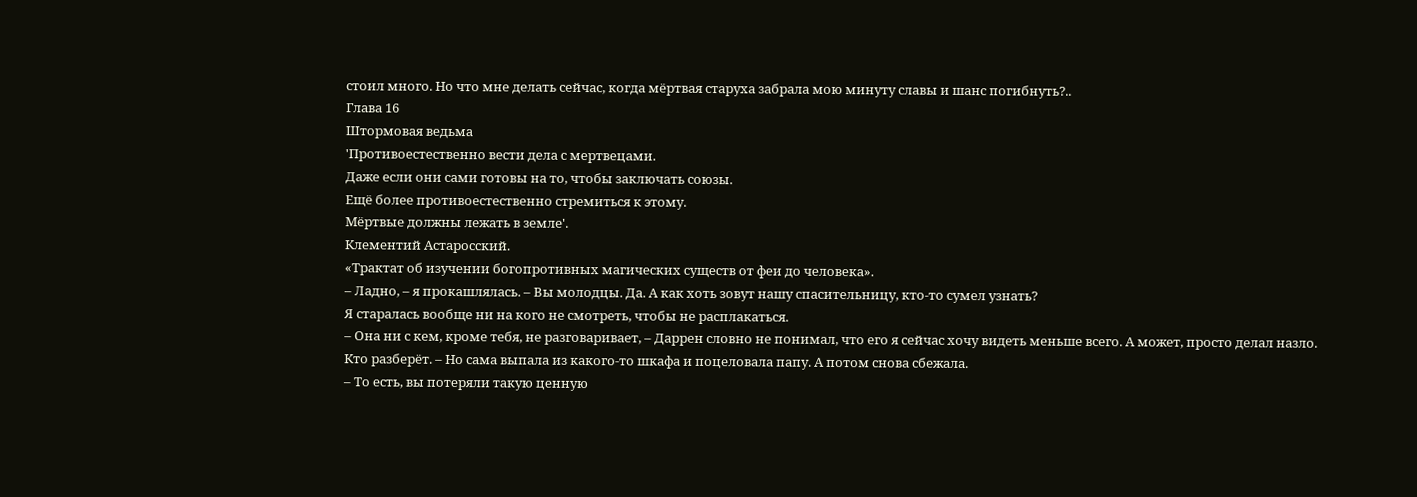стоил много. Но что мне делать сейчас, когда мёртвая старуха забрала мою минуту славы и шанс погибнуть?..
Глава 16
Штормовая ведьма
'Противоестественно вести дела с мертвецами.
Даже если они сами готовы на то, чтобы заключать союзы.
Ещё более противоестественно стремиться к этому.
Мёртвые должны лежать в земле'.
Клементий Астаросский.
«Трактат об изучении богопротивных магических существ от феи до человека».
– Ладно, – я прокашлялась. – Вы молодцы. Да. А как хоть зовут нашу спасительницу, кто-то сумел узнать?
Я старалась вообще ни на кого не смотреть, чтобы не расплакаться.
– Она ни с кем, кроме тебя, не разговаривает, – Даррен словно не понимал, что его я сейчас хочу видеть меньше всего. А может, просто делал назло. Кто разберёт. – Но сама выпала из какого-то шкафа и поцеловала папу. А потом снова сбежала.
– То есть, вы потеряли такую ценную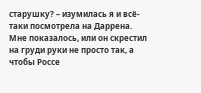старушку? – изумилась я и всё-таки посмотрела на Даррена. Мне показалось, или он скрестил на груди руки не просто так, а чтобы Россе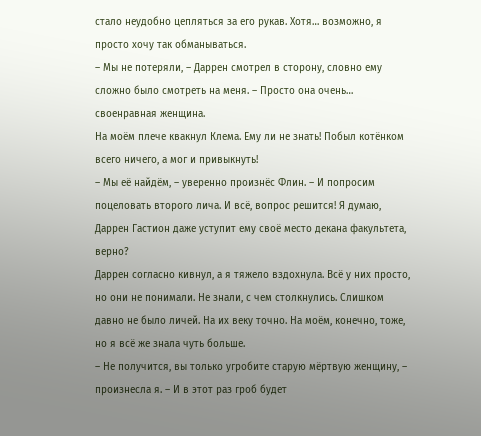стало неудобно цепляться за его рукав. Хотя… возможно, я просто хочу так обманываться.
– Мы не потеряли, – Даррен смотрел в сторону, словно ему сложно было смотреть на меня. – Просто она очень… своенравная женщина.
На моём плече квакнул Клема. Ему ли не знать! Побыл котёнком всего ничего, а мог и привыкнуть!
– Мы её найдём, – уверенно произнёс Флин. – И попросим поцеловать второго лича. И всё, вопрос решится! Я думаю, Даррен Гастион даже уступит ему своё место декана факультета, верно?
Даррен согласно кивнул, а я тяжело вздохнула. Всё у них просто, но они не понимали. Не знали, с чем столкнулись. Слишком давно не было личей. На их веку точно. На моём, конечно, тоже, но я всё же знала чуть больше.
– Не получится, вы только угробите старую мёртвую женщину, – произнесла я. – И в этот раз гроб будет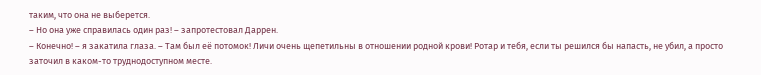таким, что она не выберется.
– Но она уже справилась один раз! – запротестовал Даррен.
– Конечно! – я закатила глаза. – Там был её потомок! Личи очень щепетильны в отношении родной крови! Ротар и тебя, если ты решился бы напасть, не убил, а просто заточил в каком-то труднодоступном месте.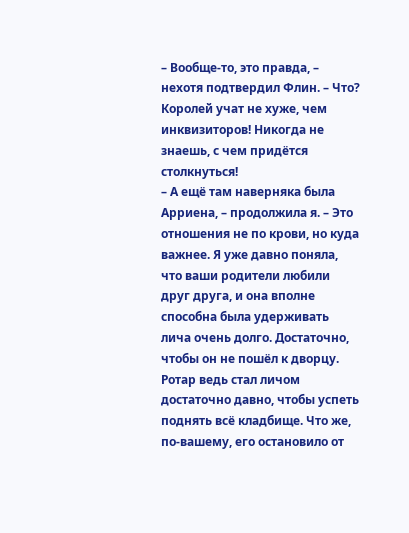– Вообще-то, это правда, – нехотя подтвердил Флин. – Что? Королей учат не хуже, чем инквизиторов! Никогда не знаешь, с чем придётся столкнуться!
– А ещё там наверняка была Арриена, – продолжила я. – Это отношения не по крови, но куда важнее. Я уже давно поняла, что ваши родители любили друг друга, и она вполне способна была удерживать лича очень долго. Достаточно, чтобы он не пошёл к дворцу. Ротар ведь стал личом достаточно давно, чтобы успеть поднять всё кладбище. Что же, по-вашему, его остановило от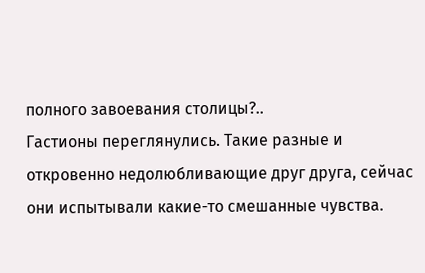полного завоевания столицы?..
Гастионы переглянулись. Такие разные и откровенно недолюбливающие друг друга, сейчас они испытывали какие-то смешанные чувства.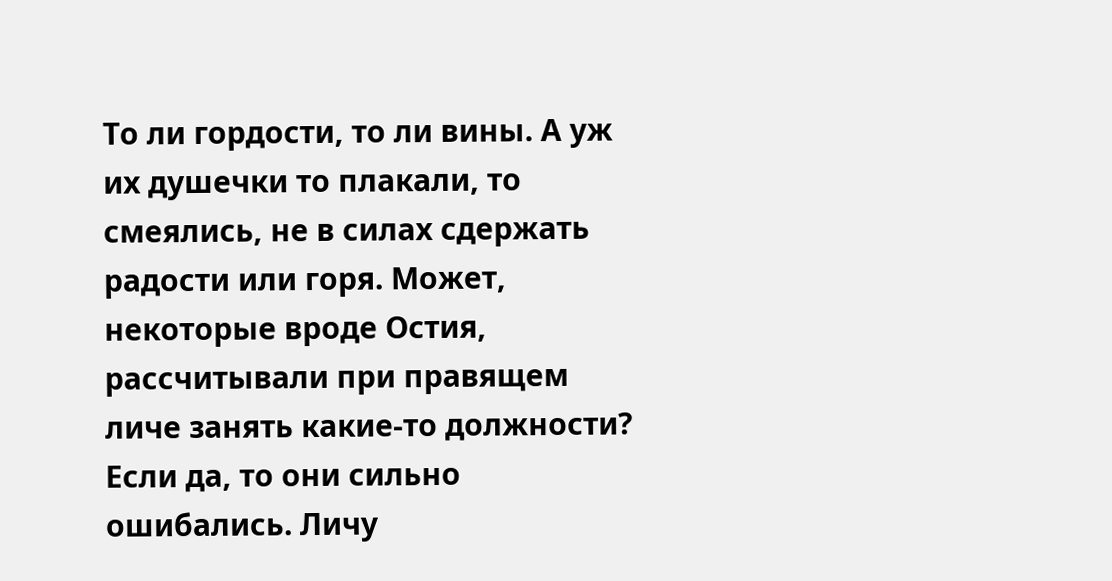То ли гордости, то ли вины. А уж их душечки то плакали, то смеялись, не в силах сдержать радости или горя. Может, некоторые вроде Остия, рассчитывали при правящем личе занять какие-то должности?
Если да, то они сильно ошибались. Личу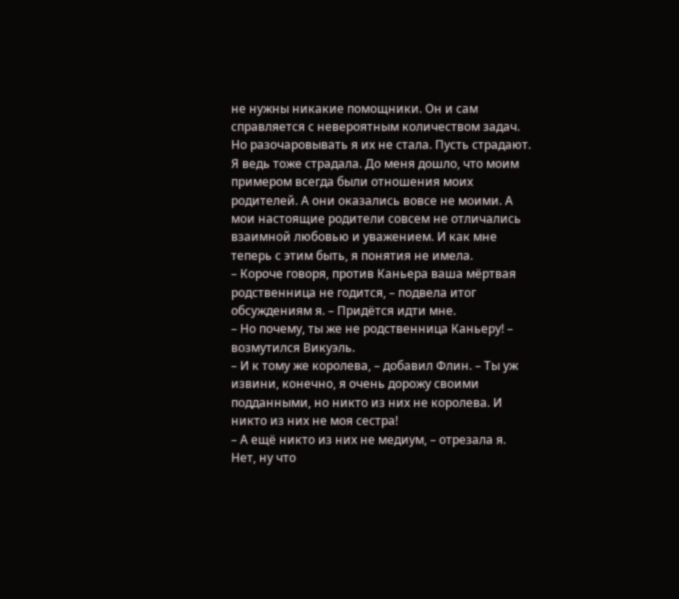не нужны никакие помощники. Он и сам справляется с невероятным количеством задач.
Но разочаровывать я их не стала. Пусть страдают. Я ведь тоже страдала. До меня дошло, что моим примером всегда были отношения моих родителей. А они оказались вовсе не моими. А мои настоящие родители совсем не отличались взаимной любовью и уважением. И как мне теперь с этим быть, я понятия не имела.
– Короче говоря, против Каньера ваша мёртвая родственница не годится, – подвела итог обсуждениям я. – Придётся идти мне.
– Но почему, ты же не родственница Каньеру! – возмутился Викуэль.
– И к тому же королева, – добавил Флин. – Ты уж извини, конечно, я очень дорожу своими подданными, но никто из них не королева. И никто из них не моя сестра!
– А ещё никто из них не медиум, – отрезала я.
Нет, ну что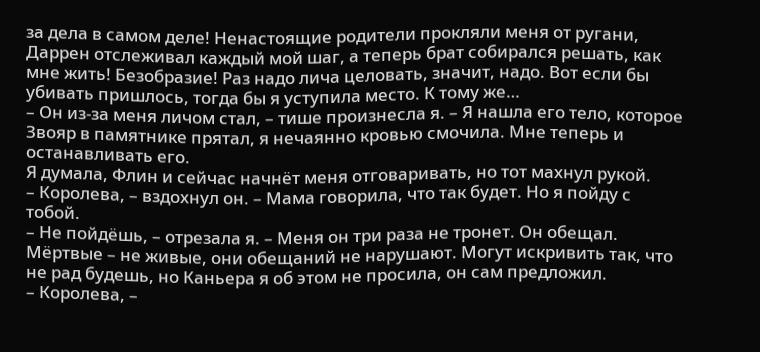за дела в самом деле! Ненастоящие родители прокляли меня от ругани, Даррен отслеживал каждый мой шаг, а теперь брат собирался решать, как мне жить! Безобразие! Раз надо лича целовать, значит, надо. Вот если бы убивать пришлось, тогда бы я уступила место. К тому же…
– Он из-за меня личом стал, – тише произнесла я. – Я нашла его тело, которое Звояр в памятнике прятал, я нечаянно кровью смочила. Мне теперь и останавливать его.
Я думала, Флин и сейчас начнёт меня отговаривать, но тот махнул рукой.
– Королева, – вздохнул он. – Мама говорила, что так будет. Но я пойду с тобой.
– Не пойдёшь, – отрезала я. – Меня он три раза не тронет. Он обещал. Мёртвые – не живые, они обещаний не нарушают. Могут искривить так, что не рад будешь, но Каньера я об этом не просила, он сам предложил.
– Королева, –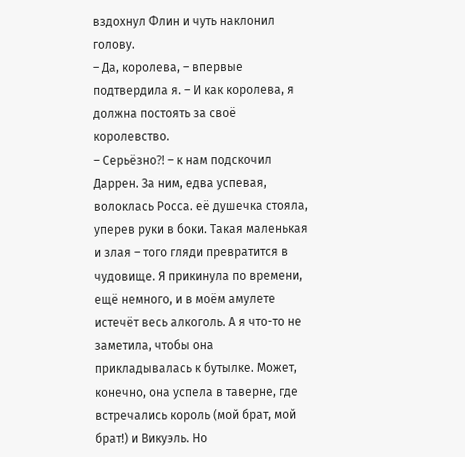вздохнул Флин и чуть наклонил голову.
– Да, королева, – впервые подтвердила я. – И как королева, я должна постоять за своё королевство.
– Серьёзно⁈ – к нам подскочил Даррен. За ним, едва успевая, волоклась Росса. её душечка стояла, уперев руки в боки. Такая маленькая и злая – того гляди превратится в чудовище. Я прикинула по времени, ещё немного, и в моём амулете истечёт весь алкоголь. А я что-то не заметила, чтобы она прикладывалась к бутылке. Может, конечно, она успела в таверне, где встречались король (мой брат, мой брат!) и Викуэль. Но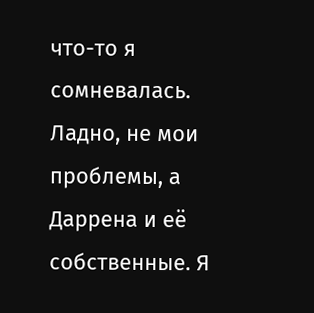что-то я сомневалась.
Ладно, не мои проблемы, а Даррена и её собственные. Я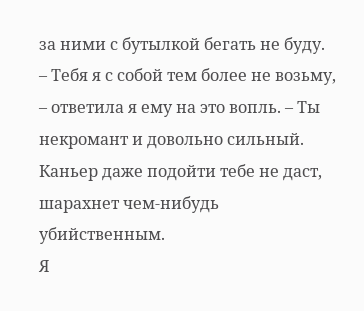за ними с бутылкой бегать не буду.
– Тебя я с собой тем более не возьму, – ответила я ему на это вопль. – Ты некромант и довольно сильный. Каньер даже подойти тебе не даст, шарахнет чем-нибудь убийственным.
Я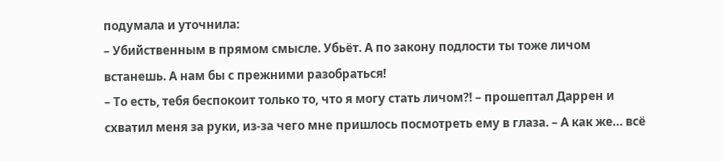подумала и уточнила:
– Убийственным в прямом смысле. Убьёт. А по закону подлости ты тоже личом встанешь. А нам бы с прежними разобраться!
– То есть, тебя беспокоит только то, что я могу стать личом⁈ – прошептал Даррен и схватил меня за руки, из-за чего мне пришлось посмотреть ему в глаза. – А как же… всё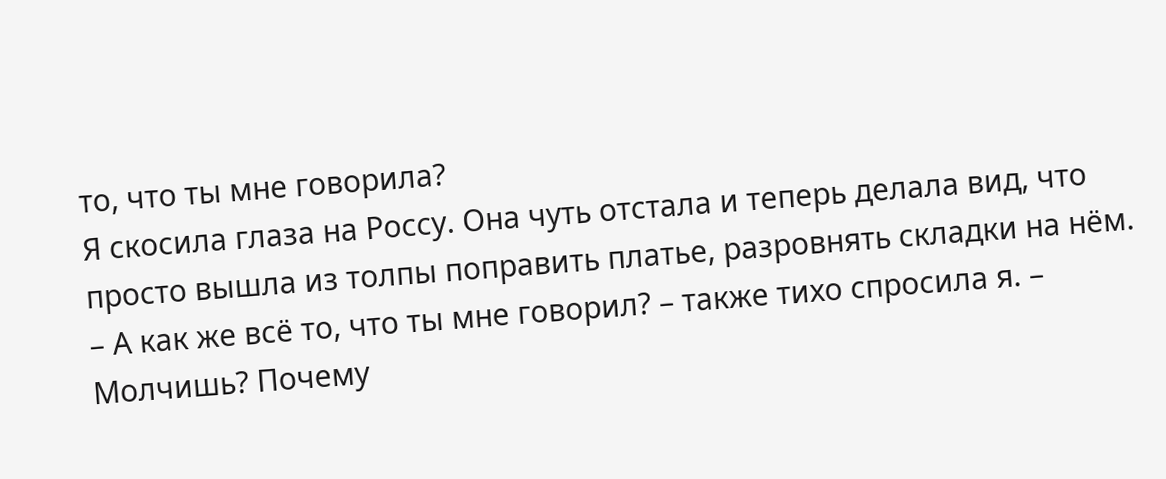то, что ты мне говорила?
Я скосила глаза на Россу. Она чуть отстала и теперь делала вид, что просто вышла из толпы поправить платье, разровнять складки на нём.
– А как же всё то, что ты мне говорил? – также тихо спросила я. – Молчишь? Почему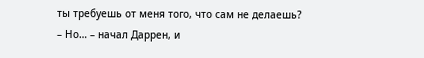ты требуешь от меня того, что сам не делаешь?
– Но… – начал Даррен, и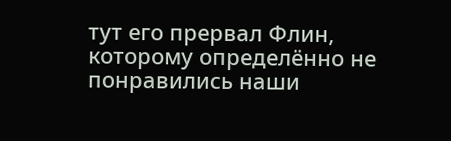тут его прервал Флин, которому определённо не понравились наши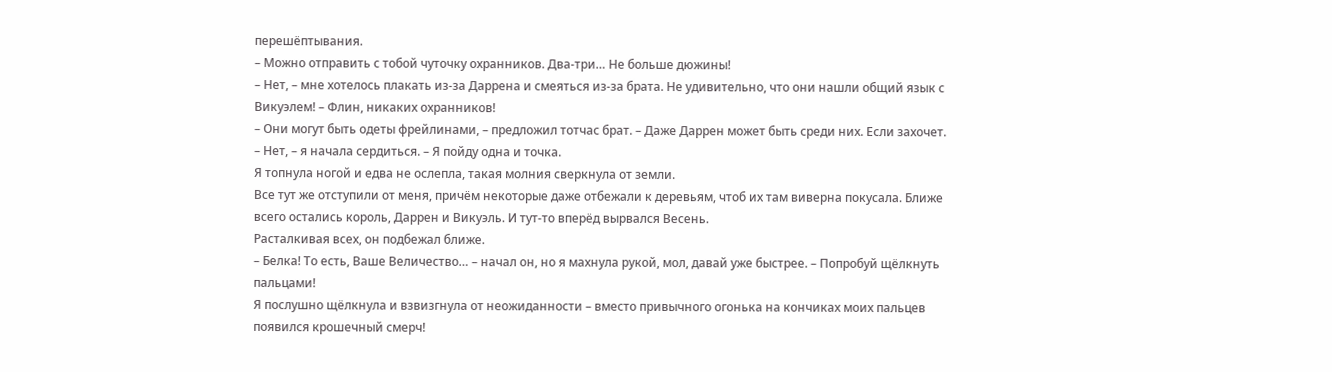перешёптывания.
– Можно отправить с тобой чуточку охранников. Два-три… Не больше дюжины!
– Нет, – мне хотелось плакать из-за Даррена и смеяться из-за брата. Не удивительно, что они нашли общий язык с Викуэлем! – Флин, никаких охранников!
– Они могут быть одеты фрейлинами, – предложил тотчас брат. – Даже Даррен может быть среди них. Если захочет.
– Нет, – я начала сердиться. – Я пойду одна и точка.
Я топнула ногой и едва не ослепла, такая молния сверкнула от земли.
Все тут же отступили от меня, причём некоторые даже отбежали к деревьям, чтоб их там виверна покусала. Ближе всего остались король, Даррен и Викуэль. И тут-то вперёд вырвался Весень.
Расталкивая всех, он подбежал ближе.
– Белка! То есть, Ваше Величество… – начал он, но я махнула рукой, мол, давай уже быстрее. – Попробуй щёлкнуть пальцами!
Я послушно щёлкнула и взвизгнула от неожиданности – вместо привычного огонька на кончиках моих пальцев появился крошечный смерч!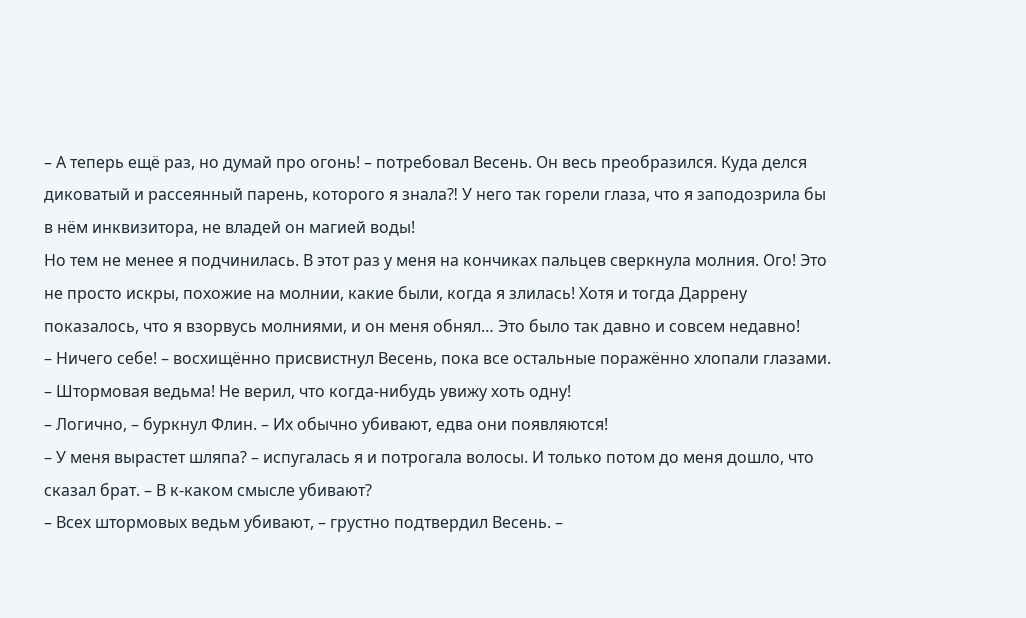– А теперь ещё раз, но думай про огонь! – потребовал Весень. Он весь преобразился. Куда делся диковатый и рассеянный парень, которого я знала⁈ У него так горели глаза, что я заподозрила бы в нём инквизитора, не владей он магией воды!
Но тем не менее я подчинилась. В этот раз у меня на кончиках пальцев сверкнула молния. Ого! Это не просто искры, похожие на молнии, какие были, когда я злилась! Хотя и тогда Даррену показалось, что я взорвусь молниями, и он меня обнял… Это было так давно и совсем недавно!
– Ничего себе! – восхищённо присвистнул Весень, пока все остальные поражённо хлопали глазами. – Штормовая ведьма! Не верил, что когда-нибудь увижу хоть одну!
– Логично, – буркнул Флин. – Их обычно убивают, едва они появляются!
– У меня вырастет шляпа? – испугалась я и потрогала волосы. И только потом до меня дошло, что сказал брат. – В к-каком смысле убивают?
– Всех штормовых ведьм убивают, – грустно подтвердил Весень. –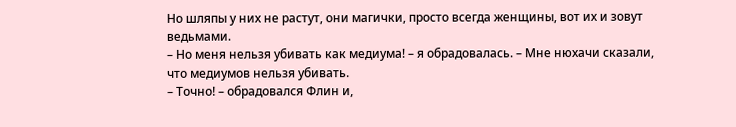Но шляпы у них не растут, они магички, просто всегда женщины, вот их и зовут ведьмами.
– Но меня нельзя убивать как медиума! – я обрадовалась. – Мне нюхачи сказали, что медиумов нельзя убивать.
– Точно! – обрадовался Флин и,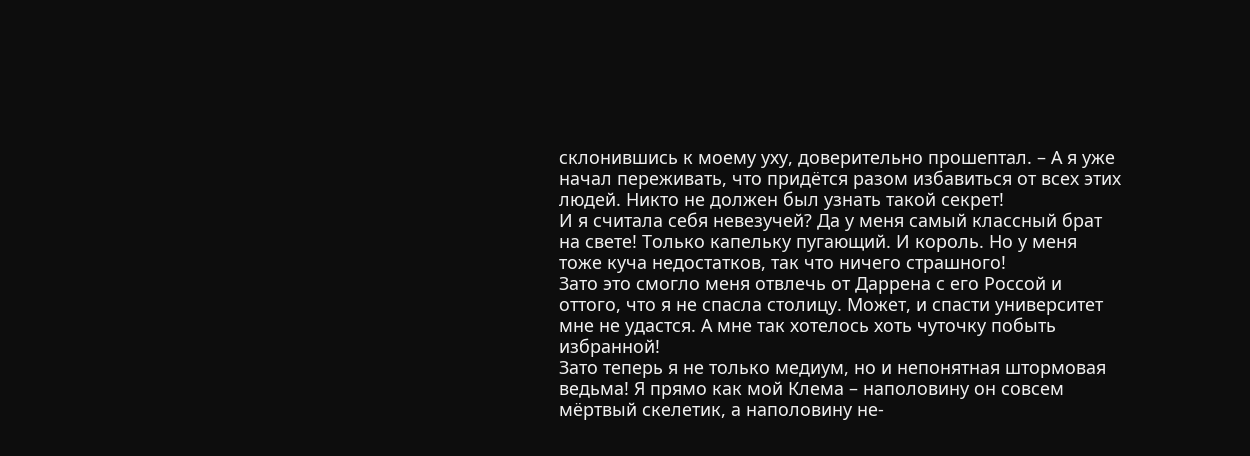склонившись к моему уху, доверительно прошептал. – А я уже начал переживать, что придётся разом избавиться от всех этих людей. Никто не должен был узнать такой секрет!
И я считала себя невезучей? Да у меня самый классный брат на свете! Только капельку пугающий. И король. Но у меня тоже куча недостатков, так что ничего страшного!
Зато это смогло меня отвлечь от Даррена с его Россой и оттого, что я не спасла столицу. Может, и спасти университет мне не удастся. А мне так хотелось хоть чуточку побыть избранной!
Зато теперь я не только медиум, но и непонятная штормовая ведьма! Я прямо как мой Клема – наполовину он совсем мёртвый скелетик, а наполовину не-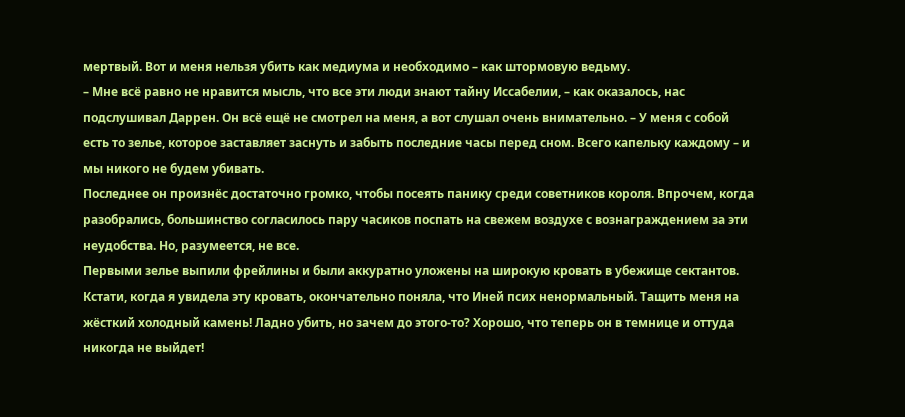мертвый. Вот и меня нельзя убить как медиума и необходимо – как штормовую ведьму.
– Мне всё равно не нравится мысль, что все эти люди знают тайну Иссабелии, – как оказалось, нас подслушивал Даррен. Он всё ещё не смотрел на меня, а вот слушал очень внимательно. – У меня с собой есть то зелье, которое заставляет заснуть и забыть последние часы перед сном. Всего капельку каждому – и мы никого не будем убивать.
Последнее он произнёс достаточно громко, чтобы посеять панику среди советников короля. Впрочем, когда разобрались, большинство согласилось пару часиков поспать на свежем воздухе с вознаграждением за эти неудобства. Но, разумеется, не все.
Первыми зелье выпили фрейлины и были аккуратно уложены на широкую кровать в убежище сектантов. Кстати, когда я увидела эту кровать, окончательно поняла, что Иней псих ненормальный. Тащить меня на жёсткий холодный камень! Ладно убить, но зачем до этого-то? Хорошо, что теперь он в темнице и оттуда никогда не выйдет!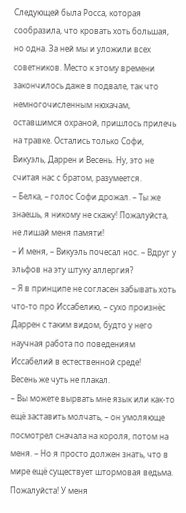Следующей была Росса, которая сообразила, что кровать хоть большая, но одна. За ней мы и уложили всех советников. Место к этому времени закончилось даже в подвале, так что немногочисленным нюхачам, оставшимся охраной, пришлось прилечь на травке. Остались только Софи, Викуэль, Даррен и Весень. Ну, это не считая нас с братом, разумеется.
– Белка, – голос Софи дрожал. – Ты же знаешь, я никому не скажу! Пожалуйста, не лишай меня памяти!
– И меня, – Викуэль почесал нос. – Вдруг у эльфов на эту штуку аллергия?
– Я в принципе не согласен забывать хоть что-то про Иссабелию, – сухо произнёс Даррен с таким видом, будто у него научная работа по поведениям Иссабелий в естественной среде!
Весень же чуть не плакал.
– Вы можете вырвать мне язык или как-то ещё заставить молчать, – он умоляюще посмотрел сначала на короля, потом на меня. – Но я просто должен знать, что в мире ещё существует штормовая ведьма. Пожалуйста! У меня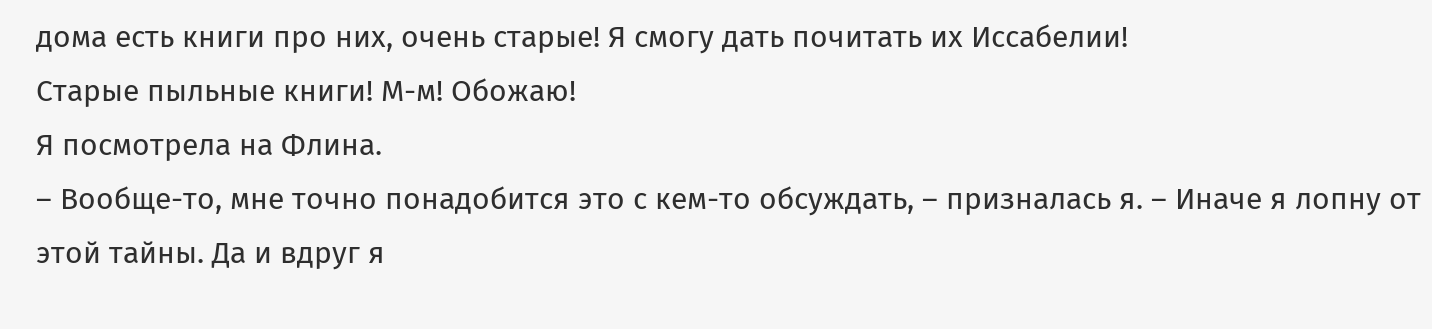дома есть книги про них, очень старые! Я смогу дать почитать их Иссабелии!
Старые пыльные книги! М-м! Обожаю!
Я посмотрела на Флина.
– Вообще-то, мне точно понадобится это с кем-то обсуждать, – призналась я. – Иначе я лопну от этой тайны. Да и вдруг я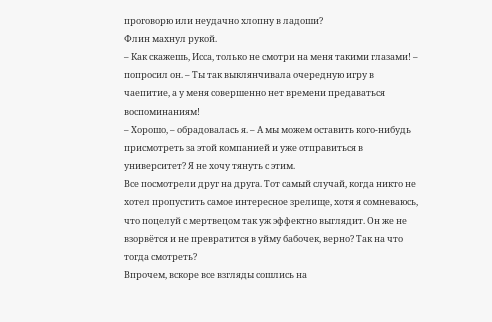проговорю или неудачно хлопну в ладоши?
Флин махнул рукой.
– Как скажешь, Исса, только не смотри на меня такими глазами! – попросил он. – Ты так выклянчивала очередную игру в чаепитие, а у меня совершенно нет времени предаваться воспоминаниям!
– Хорошо, – обрадовалась я. – А мы можем оставить кого-нибудь присмотреть за этой компанией и уже отправиться в университет? Я не хочу тянуть с этим.
Все посмотрели друг на друга. Тот самый случай, когда никто не хотел пропустить самое интересное зрелище, хотя я сомневаюсь, что поцелуй с мертвецом так уж эффектно выглядит. Он же не взорвётся и не превратится в уйму бабочек, верно? Так на что тогда смотреть?
Впрочем, вскоре все взгляды сошлись на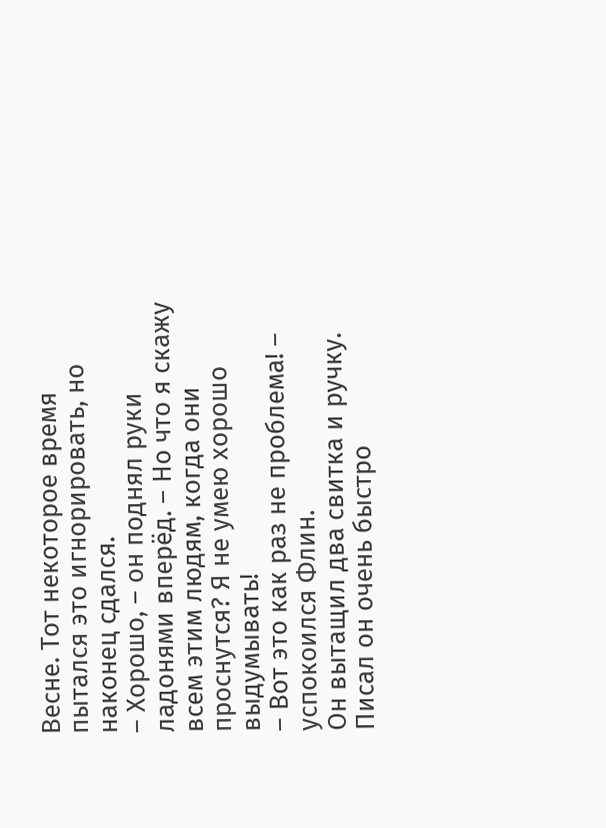Весне. Тот некоторое время пытался это игнорировать, но наконец сдался.
– Хорошо, – он поднял руки ладонями вперёд. – Но что я скажу всем этим людям, когда они проснутся? Я не умею хорошо выдумывать!
– Вот это как раз не проблема! – успокоился Флин.
Он вытащил два свитка и ручку. Писал он очень быстро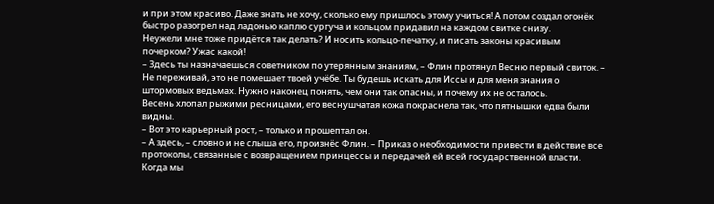и при этом красиво. Даже знать не хочу, сколько ему пришлось этому учиться! А потом создал огонёк быстро разогрел над ладонью каплю сургуча и кольцом придавил на каждом свитке снизу.
Неужели мне тоже придётся так делать? И носить кольцо-печатку, и писать законы красивым почерком? Ужас какой!
– Здесь ты назначаешься советником по утерянным знаниям, – Флин протянул Весню первый свиток. – Не переживай, это не помешает твоей учёбе. Ты будешь искать для Иссы и для меня знания о штормовых ведьмах. Нужно наконец понять, чем они так опасны, и почему их не осталось.
Весень хлопал рыжими ресницами, его веснушчатая кожа покраснела так, что пятнышки едва были видны.
– Вот это карьерный рост, – только и прошептал он.
– А здесь, – словно и не слыша его, произнёс Флин. – Приказ о необходимости привести в действие все протоколы, связанные с возвращением принцессы и передачей ей всей государственной власти. Когда мы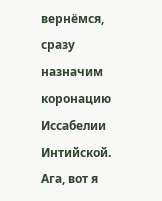вернёмся, сразу назначим коронацию Иссабелии Интийской.
Ага, вот я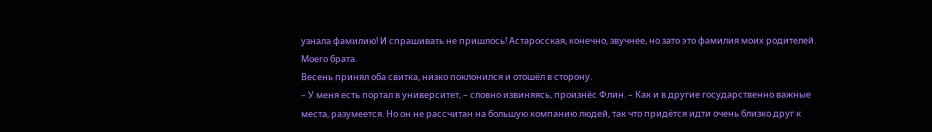узнала фамилию! И спрашивать не пришлось! Астаросская, конечно, звучнее, но зато это фамилия моих родителей. Моего брата.
Весень принял оба свитка, низко поклонился и отошёл в сторону.
– У меня есть портал в университет, – словно извиняясь, произнёс Флин. – Как и в другие государственно важные места, разумеется. Но он не рассчитан на большую компанию людей, так что придётся идти очень близко друг к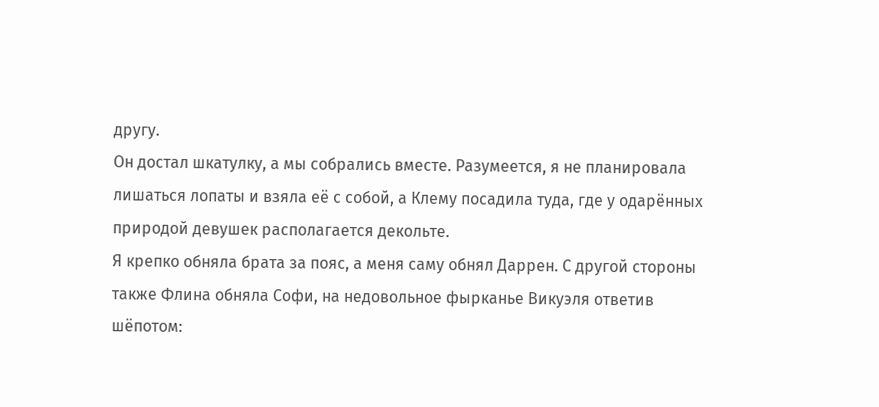другу.
Он достал шкатулку, а мы собрались вместе. Разумеется, я не планировала лишаться лопаты и взяла её с собой, а Клему посадила туда, где у одарённых природой девушек располагается декольте.
Я крепко обняла брата за пояс, а меня саму обнял Даррен. С другой стороны также Флина обняла Софи, на недовольное фырканье Викуэля ответив шёпотом: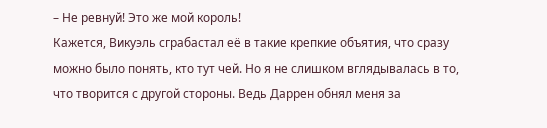– Не ревнуй! Это же мой король!
Кажется, Викуэль сграбастал её в такие крепкие объятия, что сразу можно было понять, кто тут чей. Но я не слишком вглядывалась в то, что творится с другой стороны. Ведь Даррен обнял меня за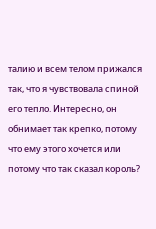талию и всем телом прижался так, что я чувствовала спиной его тепло. Интересно, он обнимает так крепко, потому что ему этого хочется или потому что так сказал король?